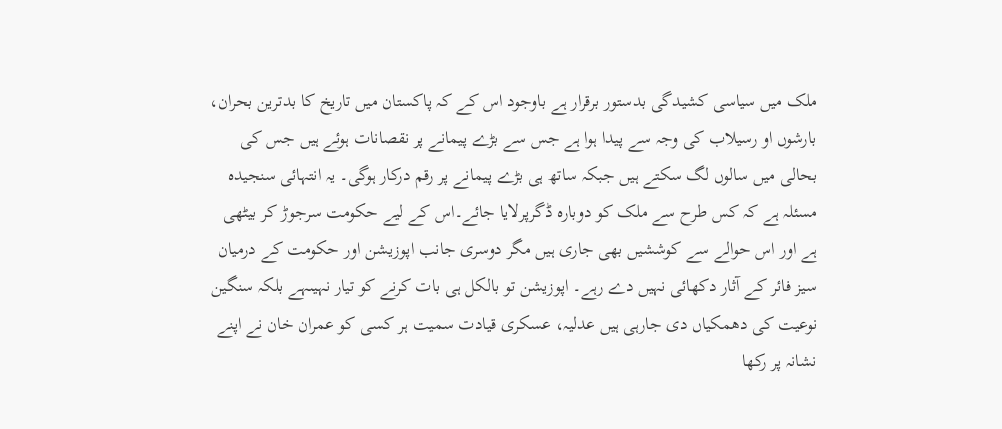ملک میں سیاسی کشیدگی بدستور برقرار ہے باوجود اس کے کہ پاکستان میں تاریخ کا بدترین بحران، بارشوں او رسیلاب کی وجہ سے پیدا ہوا ہے جس سے بڑے پیمانے پر نقصانات ہوئے ہیں جس کی بحالی میں سالوں لگ سکتے ہیں جبکہ ساتھ ہی بڑے پیمانے پر رقم درکار ہوگی۔ یہ انتہائی سنجیدہ مسئلہ ہے کہ کس طرح سے ملک کو دوبارہ ڈگرپرلایا جائے۔اس کے لیے حکومت سرجوڑ کر بیٹھی ہے اور اس حوالے سے کوششیں بھی جاری ہیں مگر دوسری جانب اپوزیشن اور حکومت کے درمیان سیز فائر کے آثار دکھائی نہیں دے رہے۔ اپوزیشن تو بالکل ہی بات کرنے کو تیار نہیںہے بلکہ سنگین نوعیت کی دھمکیاں دی جارہی ہیں عدلیہ، عسکری قیادت سمیت ہر کسی کو عمران خان نے اپنے نشانہ پر رکھا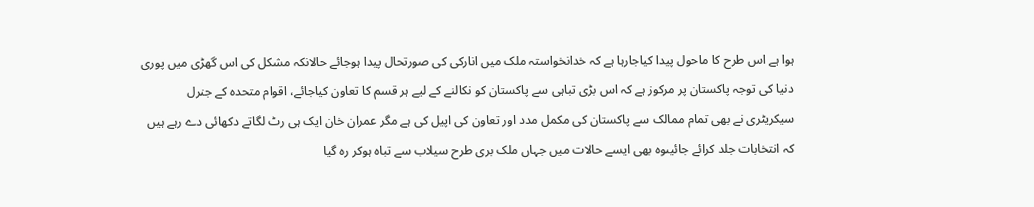ہوا ہے اس طرح کا ماحول پیدا کیاجارہا ہے کہ خدانخواستہ ملک میں انارکی کی صورتحال پیدا ہوجائے حالانکہ مشکل کی اس گھڑی میں پوری دنیا کی توجہ پاکستان پر مرکوز ہے کہ اس بڑی تباہی سے پاکستان کو نکالنے کے لیے ہر قسم کا تعاون کیاجائے، اقوام متحدہ کے جنرل سیکریٹری نے بھی تمام ممالک سے پاکستان کی مکمل مدد اور تعاون کی اپیل کی ہے مگر عمران خان ایک ہی رٹ لگاتے دکھائی دے رہے ہیں کہ انتخابات جلد کرائے جائیںوہ بھی ایسے حالات میں جہاں ملک بری طرح سیلاب سے تباہ ہوکر رہ گیا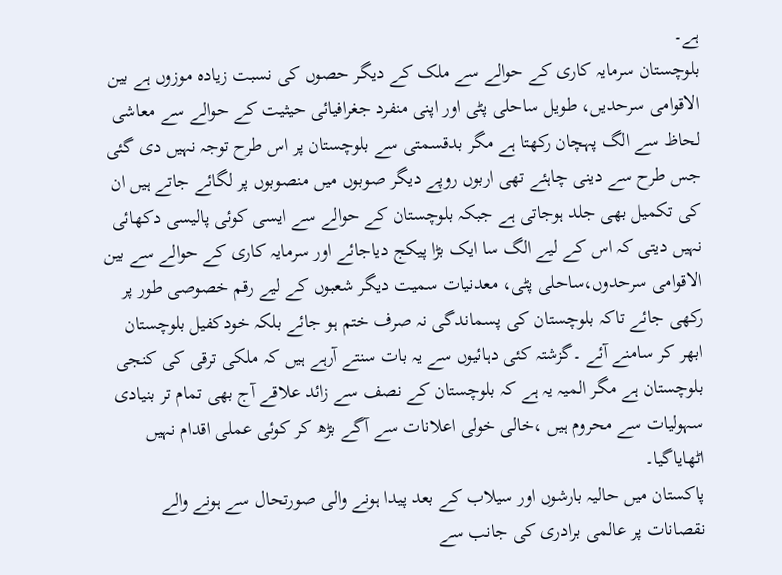ہے۔
بلوچستان سرمایہ کاری کے حوالے سے ملک کے دیگر حصوں کی نسبت زیادہ موزوں ہے بین الاقوامی سرحدیں، طویل ساحلی پٹی اور اپنی منفرد جغرافیائی حیثیت کے حوالے سے معاشی لحاظ سے الگ پہچان رکھتا ہے مگر بدقسمتی سے بلوچستان پر اس طرح توجہ نہیں دی گئی جس طرح سے دینی چاہئے تھی اربوں روپے دیگر صوبوں میں منصوبوں پر لگائے جاتے ہیں ان کی تکمیل بھی جلد ہوجاتی ہے جبکہ بلوچستان کے حوالے سے ایسی کوئی پالیسی دکھائی نہیں دیتی کہ اس کے لیے الگ سا ایک بڑا پیکج دیاجائے اور سرمایہ کاری کے حوالے سے بین الاقوامی سرحدوں،ساحلی پٹی، معدنیات سمیت دیگر شعبوں کے لیے رقم خصوصی طور پر رکھی جائے تاکہ بلوچستان کی پسماندگی نہ صرف ختم ہو جائے بلکہ خودکفیل بلوچستان ابھر کر سامنے آئے ۔گزشتہ کئی دہائیوں سے یہ بات سنتے آرہے ہیں کہ ملکی ترقی کی کنجی بلوچستان ہے مگر المیہ یہ ہے کہ بلوچستان کے نصف سے زائد علاقے آج بھی تمام تر بنیادی سہولیات سے محروم ہیں ،خالی خولی اعلانات سے آگے بڑھ کر کوئی عملی اقدام نہیں اٹھایاگیا۔
پاکستان میں حالیہ بارشوں اور سیلاب کے بعد پیدا ہونے والی صورتحال سے ہونے والے نقصانات پر عالمی برادری کی جانب سے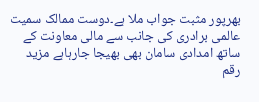بھرپور مثبت جواب ملا ہے۔دوست ممالک سمیت عالمی برادری کی جانب سے مالی معاونت کے ساتھ امدادی سامان بھی بھیجا جارہاہے مزید رقم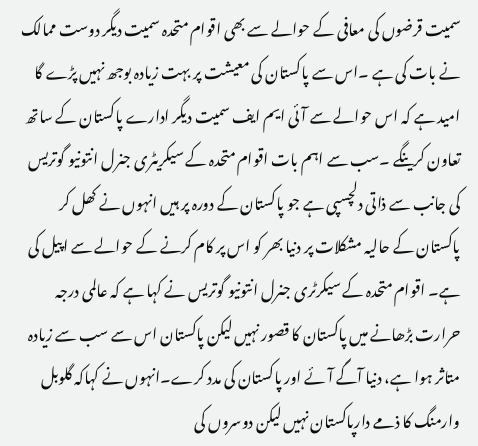سمیت قرضوں کی معافی کے حوالے سے بھی اقوام متحدہ سمیت دیگر دوست ممالک نے بات کی ہے ۔اس سے پاکستان کی معیشت پر بہت زیادہ بوجھ نہیں پڑے گا امید ہے کہ اس حوالے سے آئی ایم ایف سمیت دیگر ادارے پاکستان کے ساتھ تعاون کرینگے ۔سب سے اہم بات اقوام متحدہ کے سیکریٹری جنرل انتونیو گوتریس کی جانب سے ذاتی دلچسپی ہے جو پاکستان کے دورہ پر ہیں انہوں نے کھل کر پاکستان کے حالیہ مشکلات پر دنیا بھر کو اس پر کام کرنے کے حوالے سے اپیل کی ہے۔ اقوام متحدہ کے سیکرٹری جنرل انتونیو گوتریس نے کہا ہے کہ عالمی درجہ حرارت بڑھانے میں پاکستان کا قصور نہیں لیکن پاکستان اس سے سب سے زیادہ متاثر ہوا ہے، دنیا آگے آئے اور پاکستان کی مدد کرے۔انہوں نے کہاکہ گلوبل وارمنگ کا ذمے دارپاکستان نہیں لیکن دوسروں کی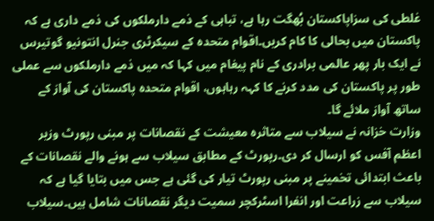غلطی کی سزاپاکستان بُھگت رہا ہے، تباہی کے ذمے دارملکوں کی ذمے داری ہے کہ پاکستان میں بحالی کا کام کریں۔اقوام متحدہ کے سیکرٹری جنرل انتونیو گوتیرس نے ایک بار پھر عالمی برادری کے نام پیغام میں کہا کہ میں ذمے دارملکوں سے عملی طور پر پاکستان کی مدد کرنے کا کہہ رہاہوں، اقوام متحدہ پاکستان کی آواز کے ساتھ آواز ملائے گا۔
وزارت خزانہ نے سیلاب سے متاثرہ معیشت کے نقصانات پر مبنی رپورٹ وزیر اعظم آفس کو ارسال کر دی۔رپورٹ کے مطابق سیلاب سے ہونے والے نقصانات کے باعث ابتدائی تخمینے پر مبنی رپورٹ تیار کی گئی ہے جس میں بتایا گیا ہے کہ سیلاب سے زراعت اور انفرا اسٹرکچر سمیت دیگر نقصانات شامل ہیں۔سیلاب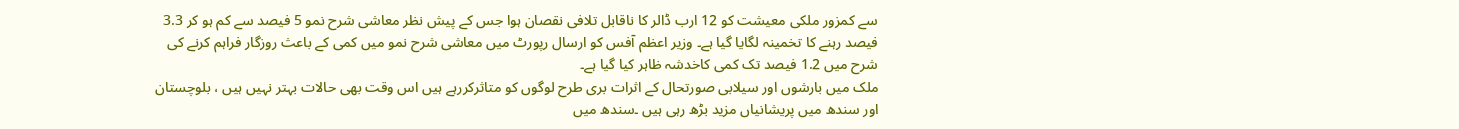سے کمزور ملکی معیشت کو 12 ارب ڈالر کا ناقابل تلافی نقصان ہوا جس کے پیش نظر معاشی شرح نمو 5 فیصد سے کم ہو کر 3.3 فیصد رہنے کا تخمینہ لگایا گیا ہے۔ وزیر اعظم آفس کو ارسال رپورٹ میں معاشی شرح نمو میں کمی کے باعث روزگار فراہم کرنے کی شرح میں 1.2 فیصد تک کمی کاخدشہ ظاہر کیا گیا ہے۔
ملک میں بارشوں اور سیلابی صورتحال کے اثرات بری طرح لوگوں کو متاثرکررہے ہیں اس وقت بھی حالات بہتر نہیں ہیں ، بلوچستان اور سندھ میں پریشانیاں مزید بڑھ رہی ہیں ۔سندھ میں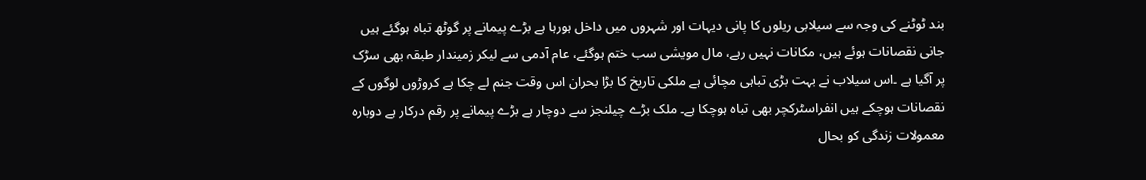بند ٹوٹنے کی وجہ سے سیلابی ریلوں کا پانی دیہات اور شہروں میں داخل ہورہا ہے بڑے پیمانے پر گوٹھ تباہ ہوگئے ہیں جانی نقصانات ہوئے ہیں، مکانات نہیں رہے، مال مویشی سب ختم ہوگئے، عام آدمی سے لیکر زمیندار طبقہ بھی سڑک پر آگیا ہے ۔اس سیلاب نے بہت بڑی تباہی مچائی ہے ملکی تاریخ کا بڑا بحران اس وقت جنم لے چکا ہے کروڑوں لوگوں کے نقصانات ہوچکے ہیں انفراسٹرکچر بھی تباہ ہوچکا ہے۔ ملک بڑے چیلنجز سے دوچار ہے بڑے پیمانے پر رقم درکار ہے دوبارہ معمولات زندگی کو بحال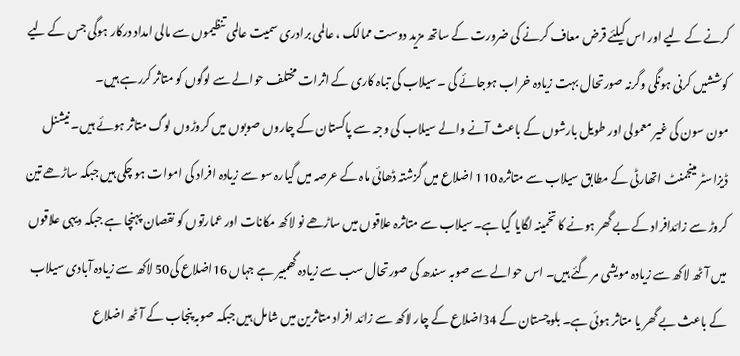کرنے کے لیے اور اس کیلئے قرض معاف کرنے کی ضرورت کے ساتھ مزید دوست ممالک ، عالمی برادری سمیت عالمی تنظیموں سے مالی امداد درکار ہوگی جس کے لیے کوششیں کرنی ہونگی وگرنہ صورتحال بہت زیادہ خراب ہوجائے گی ۔سیلاب کی تباہ کاری کے اثرات مختلف حوالے سے لوگوں کو متاثر کررہے ہیں۔
مون سون کی غیر معمولی اور طویل بارشوں کے باعث آنے والے سیلاب کی وجہ سے پاکستان کے چاروں صوبوں میں کروڑوں لوگ متاثر ہوئے ہیں۔ نیشنل ڈیزاسٹر مینجمنٹ اتھارٹی کے مطابق سیلاب سے متاثرہ 110 اضلاع میں گزشتہ ڈھائی ماہ کے عرصہ میں گیارہ سو سے زیادہ افراد کی اموات ہو چکی ہیں جبکہ ساڑھے تین کروڑ سے زائدافراد کے بے گھر ہونے کا تخمینہ لگایا گیا ہے۔سیلاب سے متاثرہ علاقوں میں ساڑھے نو لاکھ مکانات اور عمارتوں کو نقصان پہنچا ہے جبکہ دیہی علاقوں میں آٹھ لاکھ سے زیادہ مویشی مر گئے ہیں۔ اس حوالے سے صوبہ سندھ کی صورتحال سب سے زیادہ گھمبیر ہے جہاں 16اضلاع کی50 لاکھ سے زیادہ آبادی سیلاب کے باعث بے گھر یا متاثر ہوئی ہے۔ بلوچستان کے 34اضلاع کے چار لاکھ سے زائد افراد متاثرین میں شامل ہیں جبکہ صوبہ پنجاب کے آٹھ اضلاع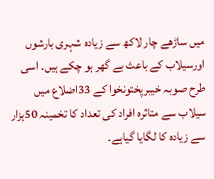میں ساڑھے چار لاکھ سے زیادہ شہری بارشوں اورسیلاب کے باعث بے گھر ہو چکے ہیں۔ اسی طرح صوبہ خیبرپختونخوا کے 33اضلاع میں سیلاب سے متاثرہ افراد کی تعداد کا تخمینہ 50ہزار سے زیادہ کا لگایا گیاہے۔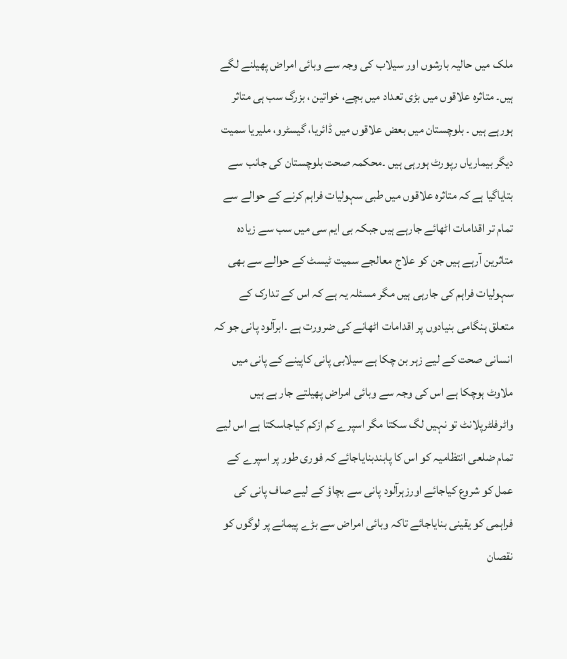ملک میں حالیہ بارشوں اور سیلاب کی وجہ سے وبائی امراض پھیلنے لگے ہیں۔ متاثرہ علاقوں میں بڑی تعداد میں بچے، خواتین ، بزرگ سب ہی متاثر ہورہے ہیں ۔ بلوچستان میں بعض علاقوں میں ڈائریا، گیسٹرو، ملیریا سمیت دیگر بیماریاں رپورٹ ہورہی ہیں ۔محکمہ صحت بلوچستان کی جانب سے بتایاگیا ہے کہ متاثرہ علاقوں میں طبی سہولیات فراہم کرنے کے حوالے سے تمام تر اقدامات اٹھائے جارہے ہیں جبکہ بی ایم سی میں سب سے زیادہ متاثرین آرہے ہیں جن کو علاج معالجے سمیت ٹیسٹ کے حوالے سے بھی سہولیات فراہم کی جارہی ہیں مگر مسئلہ یہ ہے کہ اس کے تدارک کے متعلق ہنگامی بنیادوں پر اقدامات اٹھانے کی ضرورت ہے ۔ابرآلود پانی جو کہ انسانی صحت کے لیے زہر بن چکا ہے سیلابی پانی کاپینے کے پانی میں ملاوٹ ہوچکا ہے اس کی وجہ سے وبائی امراض پھیلتے جار ہے ہیں واٹرفلٹرپلانٹ تو نہیں لگ سکتا مگر اسپرے کم ازکم کیاجاسکتا ہے اس لیے تمام ضلعی انتظامیہ کو اس کا پابندبنایاجائے کہ فوری طور پر اسپرے کے عمل کو شروع کیاجائے اورزہرآلود پانی سے بچاؤ کے لیے صاف پانی کی فراہمی کو یقینی بنایاجائے تاکہ وبائی امراض سے بڑے پیمانے پر لوگوں کو نقصان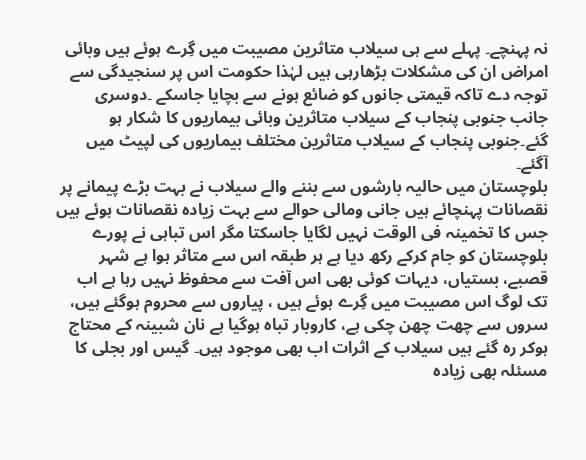نہ پہنچے۔ پہلے سے ہی سیلاب متاثرین مصیبت میں گِرے ہوئے ہیں وبائی امراض ان کی مشکلات بڑھارہی ہیں لہٰذا حکومت اس پر سنجیدگی سے توجہ دے تاکہ قیمتی جانوں کو ضائع ہونے سے بچایا جاسکے ۔دوسری جانب جنوبی پنجاب کے سیلاب متاثرین وبائی بیماریوں کا شکار ہو گئے۔جنوبی پنجاب کے سیلاب متاثرین مختلف بیماریوں کی لپیٹ میں آگئے۔
بلوچستان میں حالیہ بارشوں سے بننے والے سیلاب نے بہت بڑے پیمانے پر نقصانات پہنچائے ہیں جانی ومالی حوالے سے بہت زیادہ نقصانات ہوئے ہیں جس کا تخمینہ فی الوقت نہیں لگایا جاسکتا مگر اس تباہی نے پورے بلوچستان کو جام کرکے رکھ دیا ہے ہر طبقہ اس سے متاثر ہوا ہے شہر قصبے، بستیاں، دیہات کوئی بھی اس آفت سے محفوظ نہیں رہا ہے اب تک لوگ اس مصیبت میں گِرے ہوئے ہیں ، پیاروں سے محروم ہوگئے ہیں، سروں سے چھت چھن چکی ہے، کاروبار تباہ ہوگیا ہے نان شبینہ کے محتاج ہوکر رہ گئے ہیں سیلاب کے اثرات اب بھی موجود ہیں۔ گیس اور بجلی کا مسئلہ بھی زیادہ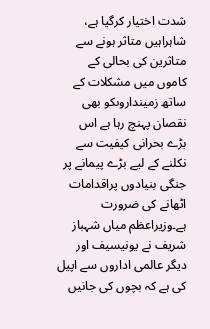شدت اختیار کرگیا ہے، شاہراہیں متاثر ہونے سے متاثرین کی بحالی کے کاموں میں مشکلات کے ساتھ زمینداروںکو بھی نقصان پہنچ رہا ہے اس بڑے بحرانی کیفیت سے نکلنے کے لیے بڑے پیمانے پر جنگی بنیادوں پراقدامات اٹھانے کی ضرورت ہے۔وزیراعظم میاں شہباز شریف نے یونیسیف اور دیگر عالمی اداروں سے اپیل کی ہے کہ بچوں کی جانیں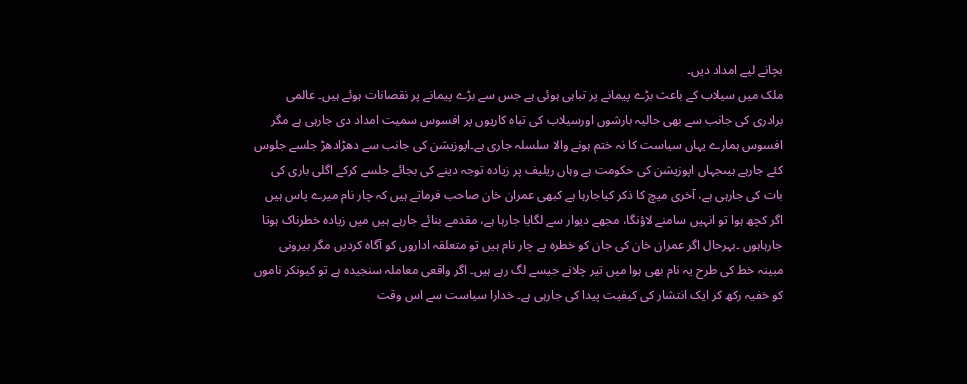بچانے لیے امداد دیں۔
ملک میں سیلاب کے باعث بڑے پیمانے پر تباہی ہوئی ہے جس سے بڑے پیمانے پر نقصانات ہوئے ہیں۔ عالمی برادری کی جانب سے بھی حالیہ بارشوں اورسیلاب کی تباہ کاریوں پر افسوس سمیت امداد دی جارہی ہے مگر افسوس ہمارے یہاں سیاست کا نہ ختم ہونے والا سلسلہ جاری ہے۔اپوزیشن کی جانب سے دھڑادھڑ جلسے جلوس کئے جارہے ہیںجہاں اپوزیشن کی حکومت ہے وہاں ریلیف پر زیادہ توجہ دینے کی بجائے جلسے کرکے اگلی باری کی بات کی جارہی ہے، آخری میچ کا ذکر کیاجارہا ہے کبھی عمران خان صاحب فرماتے ہیں کہ چار نام میرے پاس ہیں اگر کچھ ہوا تو انہیں سامنے لاؤنگا، مجھے دیوار سے لگایا جارہا ہے، مقدمے بنائے جارہے ہیں میں زیادہ خطرناک ہوتا جارہاہوں ۔بہرحال اگر عمران خان کی جان کو خطرہ ہے چار نام ہیں تو متعلقہ اداروں کو آگاہ کردیں مگر بیرونی مبینہ خط کی طرح یہ نام بھی ہوا میں تیر چلانے جیسے لگ رہے ہیں۔ اگر واقعی معاملہ سنجیدہ ہے تو کیونکر ناموں کو خفیہ رکھ کر ایک انتشار کی کیفیت پیدا کی جارہی ہے۔ خدارا سیاست سے اس وقت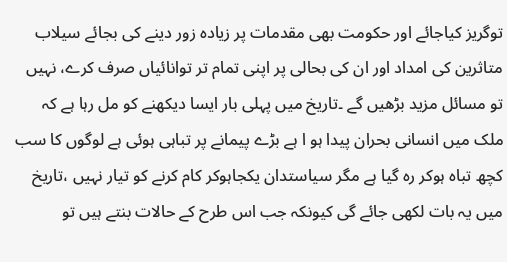توگریز کیاجائے اور حکومت بھی مقدمات پر زیادہ زور دینے کی بجائے سیلاب متاثرین کی امداد اور ان کی بحالی پر اپنی تمام تر توانائیاں صرف کرے، نہیں تو مسائل مزید بڑھیں گے ۔تاریخ میں پہلی بار ایسا دیکھنے کو مل رہا ہے کہ ملک میں انسانی بحران پیدا ہو ا ہے بڑے پیمانے پر تباہی ہوئی ہے لوگوں کا سب کچھ تباہ ہوکر رہ گیا ہے مگر سیاستدان یکجاہوکر کام کرنے کو تیار نہیں ،تاریخ میں یہ بات لکھی جائے گی کیونکہ جب اس طرح کے حالات بنتے ہیں تو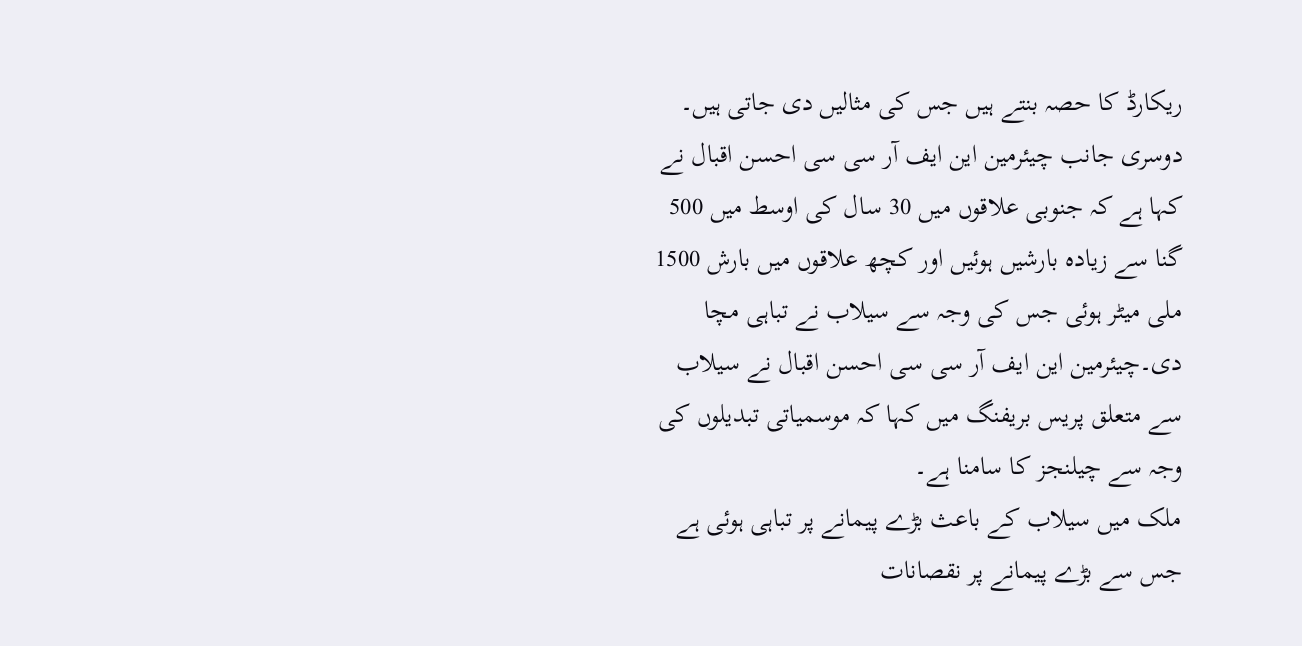ریکارڈ کا حصہ بنتے ہیں جس کی مثالیں دی جاتی ہیں۔ دوسری جانب چیئرمین این ایف آر سی سی احسن اقبال نے کہا ہے کہ جنوبی علاقوں میں 30 سال کی اوسط میں 500 گنا سے زیادہ بارشیں ہوئیں اور کچھ علاقوں میں بارش 1500 ملی میٹر ہوئی جس کی وجہ سے سیلاب نے تباہی مچا دی۔چیئرمین این ایف آر سی سی احسن اقبال نے سیلاب سے متعلق پریس بریفنگ میں کہا کہ موسمیاتی تبدیلوں کی وجہ سے چیلنجز کا سامنا ہے۔
ملک میں سیلاب کے باعث بڑے پیمانے پر تباہی ہوئی ہے جس سے بڑے پیمانے پر نقصانات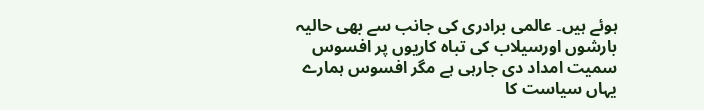ہوئے ہیں۔ عالمی برادری کی جانب سے بھی حالیہ بارشوں اورسیلاب کی تباہ کاریوں پر افسوس سمیت امداد دی جارہی ہے مگر افسوس ہمارے یہاں سیاست کا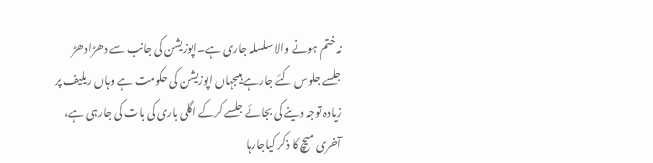نہ ختم ہونے والا سلسلہ جاری ہے۔اپوزیشن کی جانب سے دھڑادھڑ جلسے جلوس کئے جارہے ہیںجہاں اپوزیشن کی حکومت ہے وہاں ریلیف پر زیادہ توجہ دینے کی بجائے جلسے کرکے اگلی باری کی بات کی جارہی ہے، آخری میچ کا ذکر کیاجارہا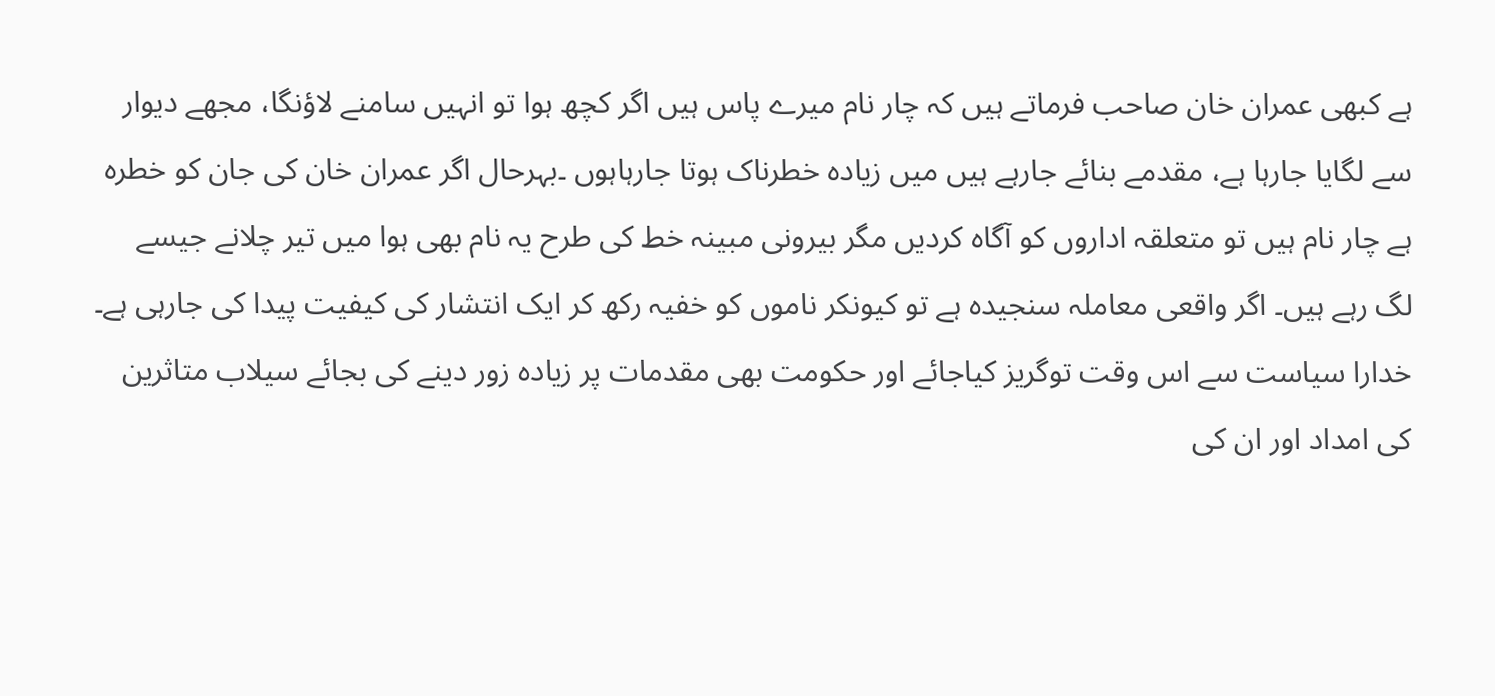ہے کبھی عمران خان صاحب فرماتے ہیں کہ چار نام میرے پاس ہیں اگر کچھ ہوا تو انہیں سامنے لاؤنگا، مجھے دیوار سے لگایا جارہا ہے، مقدمے بنائے جارہے ہیں میں زیادہ خطرناک ہوتا جارہاہوں ۔بہرحال اگر عمران خان کی جان کو خطرہ ہے چار نام ہیں تو متعلقہ اداروں کو آگاہ کردیں مگر بیرونی مبینہ خط کی طرح یہ نام بھی ہوا میں تیر چلانے جیسے لگ رہے ہیں۔ اگر واقعی معاملہ سنجیدہ ہے تو کیونکر ناموں کو خفیہ رکھ کر ایک انتشار کی کیفیت پیدا کی جارہی ہے۔ خدارا سیاست سے اس وقت توگریز کیاجائے اور حکومت بھی مقدمات پر زیادہ زور دینے کی بجائے سیلاب متاثرین کی امداد اور ان کی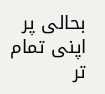بحالی پر اپنی تمام تر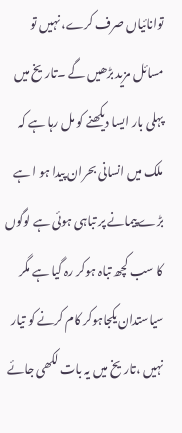توانائیاں صرف کرے، نہیں تو مسائل مزید بڑھیں گے ۔تاریخ میں پہلی بار ایسا دیکھنے کو مل رہا ہے کہ ملک میں انسانی بحران پیدا ہو ا ہے بڑے پیمانے پر تباہی ہوئی ہے لوگوں کا سب کچھ تباہ ہوکر رہ گیا ہے مگر سیاستدان یکجاہوکر کام کرنے کو تیار نہیں ،تاریخ میں یہ بات لکھی جائے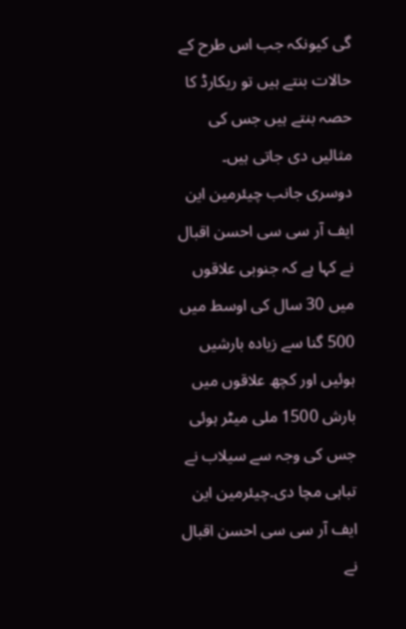گی کیونکہ جب اس طرح کے حالات بنتے ہیں تو ریکارڈ کا حصہ بنتے ہیں جس کی مثالیں دی جاتی ہیں۔ دوسری جانب چیئرمین این ایف آر سی سی احسن اقبال نے کہا ہے کہ جنوبی علاقوں میں 30 سال کی اوسط میں 500 گنا سے زیادہ بارشیں ہوئیں اور کچھ علاقوں میں بارش 1500 ملی میٹر ہوئی جس کی وجہ سے سیلاب نے تباہی مچا دی۔چیئرمین این ایف آر سی سی احسن اقبال نے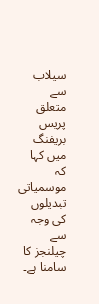سیلاب سے متعلق پریس بریفنگ میں کہا کہ موسمیاتی تبدیلوں کی وجہ سے چیلنجز کا سامنا ہے۔